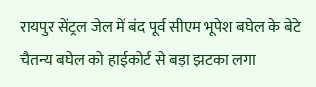रायपुर सेंट्रल जेल में बंद पूर्व सीएम भूपेश बघेल के बेटे चैतन्य बघेल को हाईकोर्ट से बड़ा झटका लगा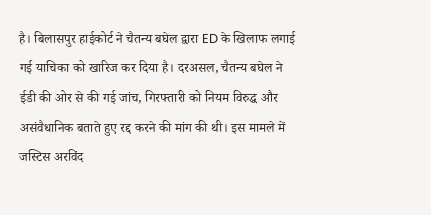है। बिलासपुर हाईकोर्ट ने चैतन्य बघेल द्वारा ED के खिलाफ लगाई गई याचिका को खारिज कर दिया है। दरअसल, चैतन्य बघेल ने ईडी की ओर से की गई जांच, गिरफ्तारी को नियम विरुद्ध और असंवैधानिक बताते हुए रद्द करने की मांग की थी। इस मामले में जस्टिस अरविंद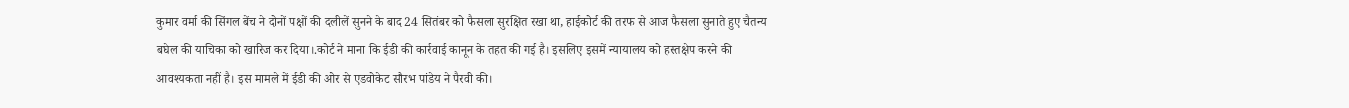कुमार वर्मा की सिंगल बेंच ने दोनों पक्षों की दलीलें सुनने के बाद 24 सितंबर को फैसला सुरक्षित रखा था, हाईकोर्ट की तरफ से आज फैसला सुनाते हुए चैतन्य बघेल की याचिका को खारिज कर दिया।.कोर्ट ने माना कि ईडी की कार्रवाई कानून के तहत की गई है। इसलिए इसमें न्यायालय को हस्तक्षेप करने की आवश्यकता नहीं है। इस मामले में ईडी की ओर से एडवोकेट सौरभ पांडेय ने पैरवी की।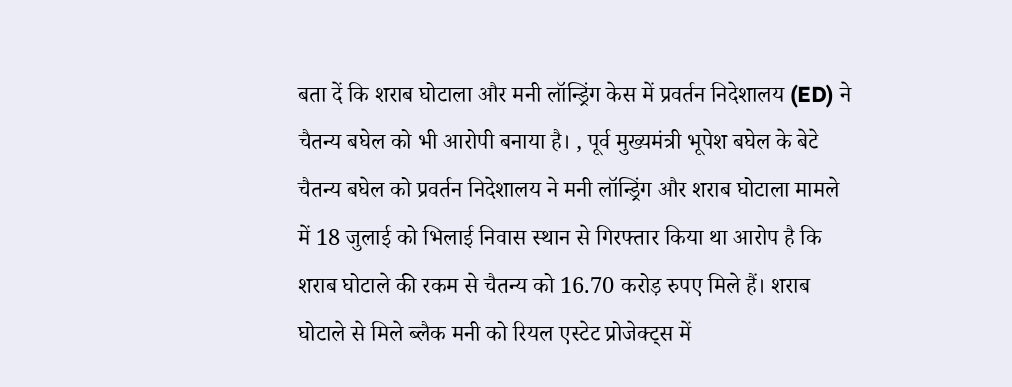बता दें कि शराब घोटाला और मनी लॉन्ड्रिंग केस में प्रवर्तन निदेशालय (ED) ने चैतन्य बघेल को भी आरोपी बनाया है। , पूर्व मुख्यमंत्री भूपेश बघेल के बेटे चैतन्य बघेल को प्रवर्तन निदेशालय ने मनी लॉन्ड्रिंग और शराब घोटाला मामले में 18 जुलाई को भिलाई निवास स्थान से गिरफ्तार किया था आरोप है कि शराब घोटाले की रकम से चैतन्य को 16.70 करोड़ रुपए मिले हैं। शराब घोटाले से मिले ब्लैक मनी को रियल एस्टेट प्रोजेक्ट्स में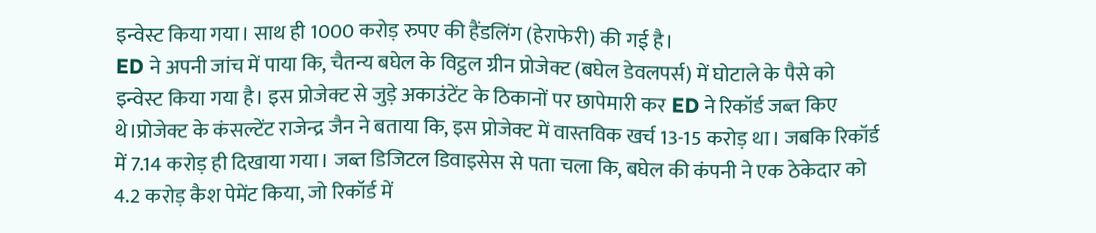इन्वेस्ट किया गया। साथ ही 1000 करोड़ रुपए की हैंडलिंग (हेराफेरी) की गई है।
ED ने अपनी जांच में पाया कि, चैतन्य बघेल के विट्ठल ग्रीन प्रोजेक्ट (बघेल डेवलपर्स) में घोटाले के पैसे को इन्वेस्ट किया गया है। इस प्रोजेक्ट से जुड़े अकाउंटेंट के ठिकानों पर छापेमारी कर ED ने रिकॉर्ड जब्त किए थे।प्रोजेक्ट के कंसल्टेंट राजेन्द्र जैन ने बताया कि, इस प्रोजेक्ट में वास्तविक खर्च 13-15 करोड़ था। जबकि रिकॉर्ड में 7.14 करोड़ ही दिखाया गया। जब्त डिजिटल डिवाइसेस से पता चला कि, बघेल की कंपनी ने एक ठेकेदार को 4.2 करोड़ कैश पेमेंट किया, जो रिकॉर्ड में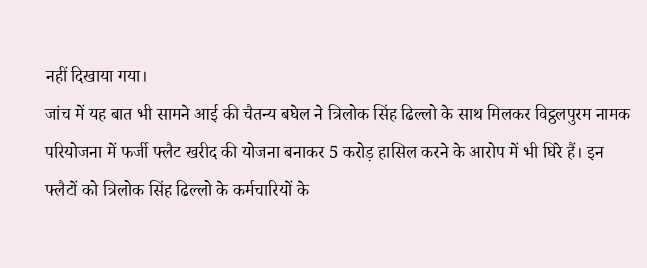नहीं दिखाया गया।
जांच में यह बात भी सामने आई की चैतन्य बघेल ने त्रिलोक सिंह ढिल्लो के साथ मिलकर विट्ठलपुरम नामक परियोजना में फर्जी फ्लैट खरीद की योजना बनाकर 5 करोड़ हासिल करने के आरोप में भी घिरे हैं। इन फ्लैटों को त्रिलोक सिंह ढिल्लो के कर्मचारियों के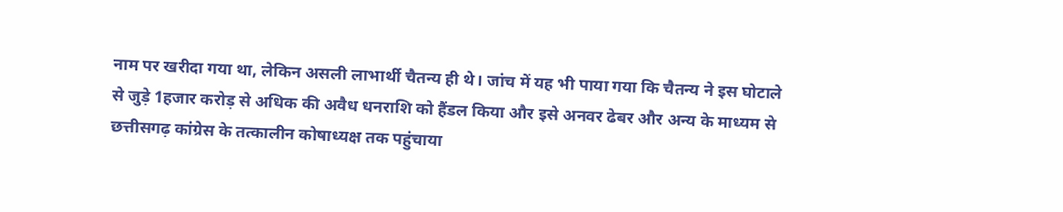नाम पर खरीदा गया था, लेकिन असली लाभार्थी चैतन्य ही थे। जांच में यह भी पाया गया कि चैतन्य ने इस घोटाले से जुड़े 1हजार करोड़ से अधिक की अवैध धनराशि को हैंडल किया और इसे अनवर ढेबर और अन्य के माध्यम से छत्तीसगढ़ कांग्रेस के तत्कालीन कोषाध्यक्ष तक पहुंचाया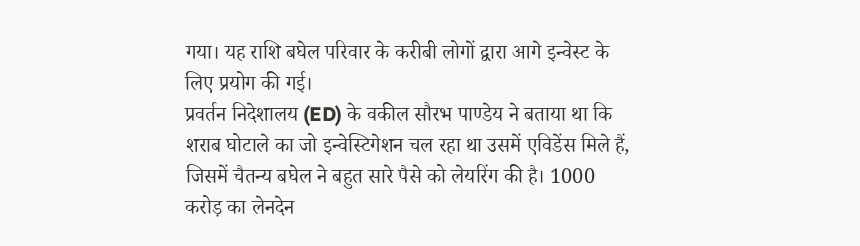गया। यह राशि बघेल परिवार के करीबी लोगों द्वारा आगे इन्वेस्ट के लिए प्रयोग की गई।
प्रवर्तन निदेशालय (ED) के वकील सौरभ पाण्डेय ने बताया था कि शराब घोटाले का जो इन्वेस्टिगेशन चल रहा था उसमें एविडेंस मिले हैं, जिसमें चैतन्य बघेल ने बहुत सारे पैसे को लेयरिंग की है। 1000 करोड़ का लेनदेन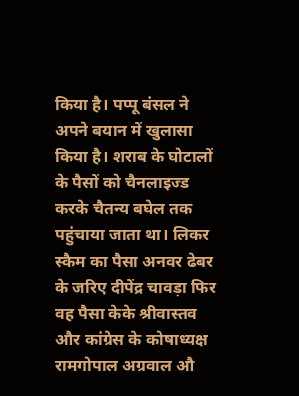किया है। पप्पू बंसल ने अपने बयान में खुलासा किया है। शराब के घोटालों के पैसों को चैनलाइज्ड करके चैतन्य बघेल तक पहुंचाया जाता था। लिकर स्कैम का पैसा अनवर ढेबर के जरिए दीपेंद्र चावड़ा फिर वह पैसा केके श्रीवास्तव और कांग्रेस के कोषाध्यक्ष रामगोपाल अग्रवाल औ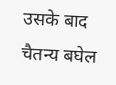उसके बाद चैतन्य बघेल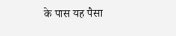के पास यह पैसा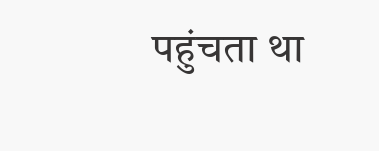पहुंचता था